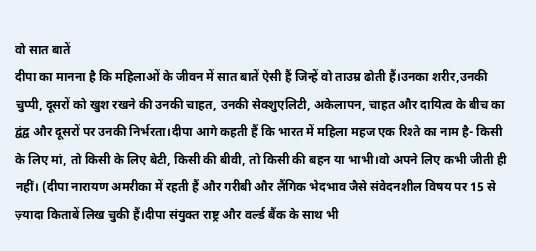वो सात बातें
दीपा का मानना है कि महिलाओं के जीवन में सात बातें ऐसी हैं जिन्हें वो ताउम्र ढोती हैं।उनका शरीर,उनकी चुप्पी, दूसरों को खुश रखने की उनकी चाहत, उनकी सेक्शुएलिटी, अकेलापन, चाहत और दायित्व के बीच का द्वंद्व और दूसरों पर उनकी निर्भरता।दीपा आगे कहती हैं कि भारत में महिला महज एक रिश्ते का नाम है- किसी के लिए मां, तो किसी के लिए बेटी, किसी की बीवी, तो किसी की बहन या भाभी।वो अपने लिए कभी जीती ही नहीं। (दीपा नारायण अमरीका में रहती हैं और गरीबी और लैंगिक भेदभाव जैसे संवेदनशील विषय पर 15 से ज़्यादा किताबें लिख चुकी हैं।दीपा संयुक्त राष्ट्र और वर्ल्ड बैंक के साथ भी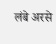लंबे अरसे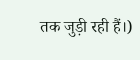तक जुड़ी रही हैं।)